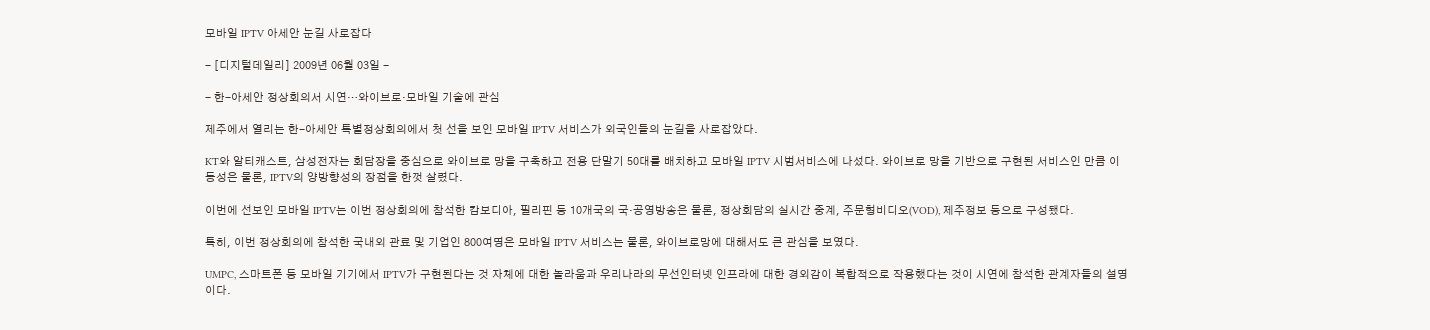모바일 IPTV 아세안 눈길 사로잡다

- [디지털데일리] 2009년 06월 03일 -

- 한-아세안 정상회의서 시연…와이브로·모바일 기술에 관심

제주에서 열리는 한-아세안 특별정상회의에서 첫 선을 보인 모바일 IPTV 서비스가 외국인들의 눈길을 사로잡았다.

KT와 알티캐스트, 삼성전자는 회담장을 중심으로 와이브로 망을 구축하고 전용 단말기 50대를 배치하고 모바일 IPTV 시범서비스에 나섰다. 와이브로 망을 기반으로 구현된 서비스인 만큼 이동성은 물론, IPTV의 양방향성의 장점을 한껏 살렸다.

이번에 선보인 모바일 IPTV는 이번 정상회의에 참석한 캄보디아, 필리핀 등 10개국의 국·공영방송은 물론, 정상회담의 실시간 중계, 주문형비디오(VOD), 제주정보 등으로 구성됐다.

특히, 이번 정상회의에 참석한 국내외 관료 및 기업인 800여명은 모바일 IPTV 서비스는 물론, 와이브로망에 대해서도 큰 관심을 보였다.

UMPC, 스마트폰 등 모바일 기기에서 IPTV가 구현된다는 것 자체에 대한 놀라움과 우리나라의 무선인터넷 인프라에 대한 경외감이 복합적으로 작용했다는 것이 시연에 참석한 관계자들의 설명이다.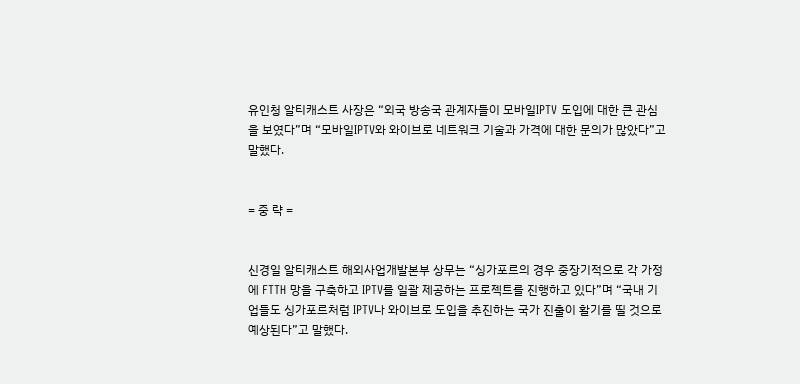유인청 알티캐스트 사장은 “외국 방송국 관계자들이 모바일IPTV 도입에 대한 큰 관심을 보였다”며 “모바일IPTV와 와이브로 네트워크 기술과 가격에 대한 문의가 많았다”고 말했다.


= 중 략 =


신경일 알티캐스트 해외사업개발본부 상무는 “싱가포르의 경우 중장기적으로 각 가정에 FTTH 망을 구축하고 IPTV를 일괄 제공하는 프로젝트를 진행하고 있다”며 “국내 기업들도 싱가포르처럼 IPTV나 와이브로 도입을 추진하는 국가 진출이 활기를 띨 것으로 예상된다”고 말했다.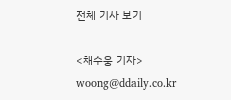전체 기사 보기

<채수웅 기자> woong@ddaily.co.kr